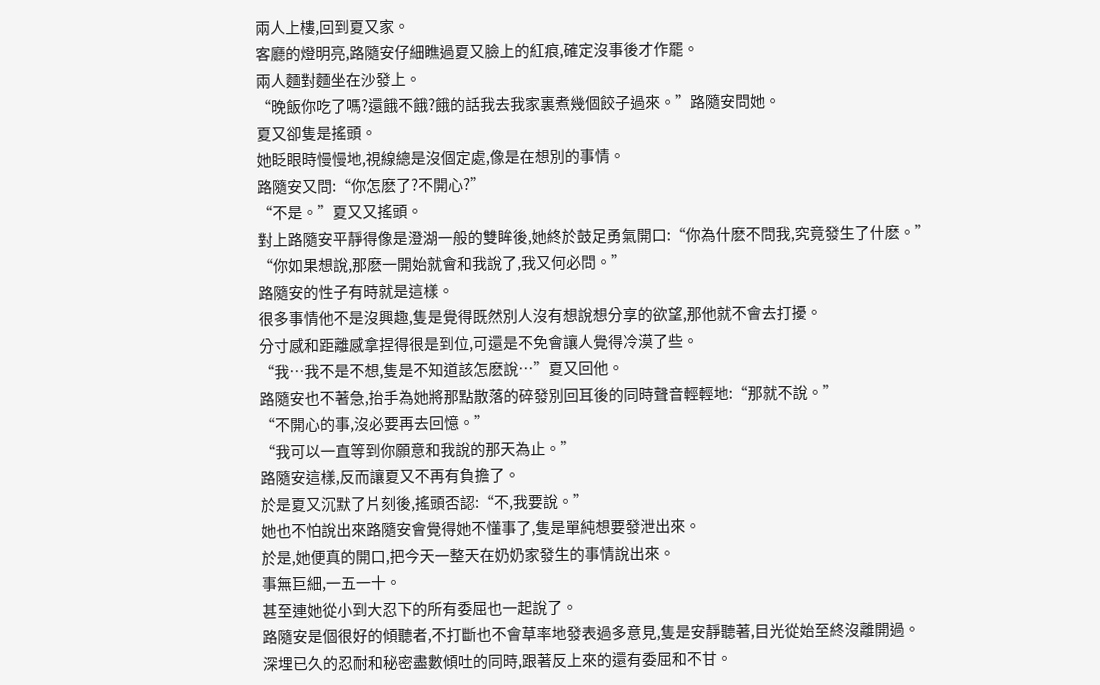兩人上樓,回到夏又家。
客廳的燈明亮,路隨安仔細瞧過夏又臉上的紅痕,確定沒事後才作罷。
兩人麵對麵坐在沙發上。
“晚飯你吃了嗎?還餓不餓?餓的話我去我家裏煮幾個餃子過來。”路隨安問她。
夏又卻隻是搖頭。
她眨眼時慢慢地,視線總是沒個定處,像是在想別的事情。
路隨安又問:“你怎麽了?不開心?”
“不是。”夏又又搖頭。
對上路隨安平靜得像是澄湖一般的雙眸後,她終於鼓足勇氣開口:“你為什麽不問我,究竟發生了什麽。”
“你如果想說,那麽一開始就會和我說了,我又何必問。”
路隨安的性子有時就是這樣。
很多事情他不是沒興趣,隻是覺得既然別人沒有想說想分享的欲望,那他就不會去打擾。
分寸感和距離感拿捏得很是到位,可還是不免會讓人覺得冷漠了些。
“我…我不是不想,隻是不知道該怎麽說…”夏又回他。
路隨安也不著急,抬手為她將那點散落的碎發別回耳後的同時聲音輕輕地:“那就不說。”
“不開心的事,沒必要再去回憶。”
“我可以一直等到你願意和我說的那天為止。”
路隨安這樣,反而讓夏又不再有負擔了。
於是夏又沉默了片刻後,搖頭否認:“不,我要說。”
她也不怕說出來路隨安會覺得她不懂事了,隻是單純想要發泄出來。
於是,她便真的開口,把今天一整天在奶奶家發生的事情說出來。
事無巨細,一五一十。
甚至連她從小到大忍下的所有委屈也一起說了。
路隨安是個很好的傾聽者,不打斷也不會草率地發表過多意見,隻是安靜聽著,目光從始至終沒離開過。
深埋已久的忍耐和秘密盡數傾吐的同時,跟著反上來的還有委屈和不甘。